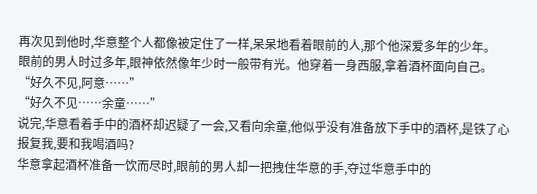再次见到他时,华意整个人都像被定住了一样,呆呆地看着眼前的人,那个他深爱多年的少年。
眼前的男人时过多年,眼神依然像年少时一般带有光。他穿着一身西服,拿着酒杯面向自己。
“好久不见,阿意……”
“好久不见……余童……”
说完,华意看着手中的酒杯却迟疑了一会,又看向余童,他似乎没有准备放下手中的酒杯,是铁了心报复我,要和我喝酒吗?
华意拿起酒杯准备一饮而尽时,眼前的男人却一把拽住华意的手,夺过华意手中的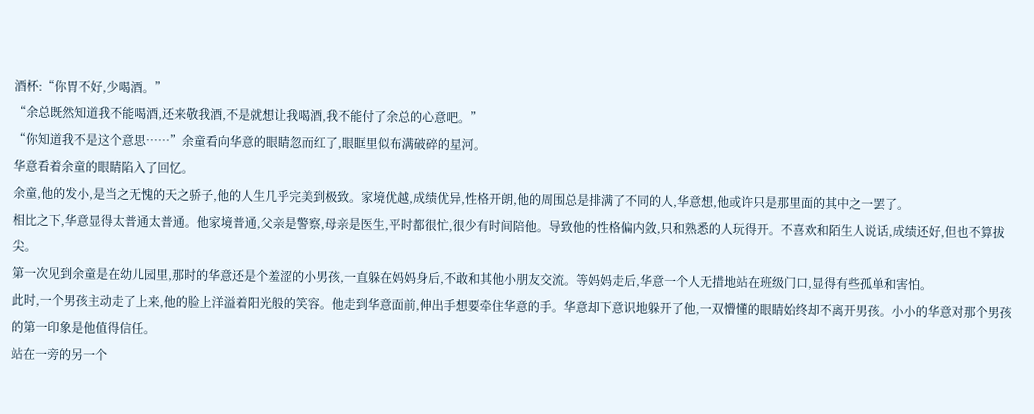酒杯:“你胃不好,少喝酒。”
“余总既然知道我不能喝酒,还来敬我酒,不是就想让我喝酒,我不能付了余总的心意吧。”
“你知道我不是这个意思……”余童看向华意的眼睛忽而红了,眼眶里似布满破碎的星河。
华意看着余童的眼睛陷入了回忆。
余童,他的发小,是当之无愧的天之骄子,他的人生几乎完美到极致。家境优越,成绩优异,性格开朗,他的周围总是排满了不同的人,华意想,他或许只是那里面的其中之一罢了。
相比之下,华意显得太普通太普通。他家境普通,父亲是警察,母亲是医生,平时都很忙,很少有时间陪他。导致他的性格偏内敛,只和熟悉的人玩得开。不喜欢和陌生人说话,成绩还好,但也不算拔尖。
第一次见到余童是在幼儿园里,那时的华意还是个羞涩的小男孩,一直躲在妈妈身后,不敢和其他小朋友交流。等妈妈走后,华意一个人无措地站在班级门口,显得有些孤单和害怕。
此时,一个男孩主动走了上来,他的脸上洋溢着阳光般的笑容。他走到华意面前,伸出手想要牵住华意的手。华意却下意识地躲开了他,一双懵懂的眼睛始终却不离开男孩。小小的华意对那个男孩的第一印象是他值得信任。
站在一旁的另一个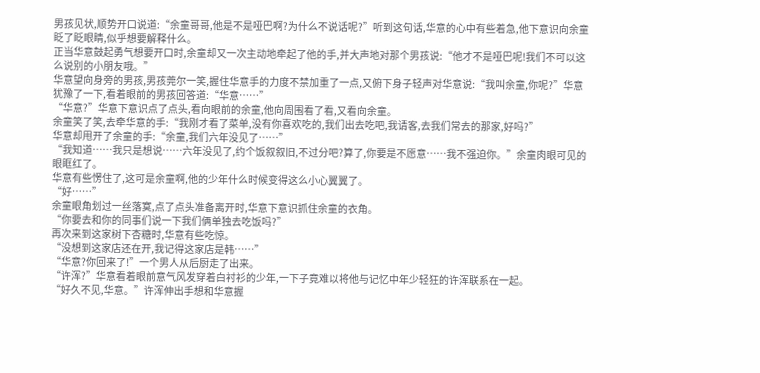男孩见状,顺势开口说道:“余童哥哥,他是不是哑巴啊?为什么不说话呢?”听到这句话,华意的心中有些着急,他下意识向余童眨了眨眼睛,似乎想要解释什么。
正当华意鼓起勇气想要开口时,余童却又一次主动地牵起了他的手,并大声地对那个男孩说:“他才不是哑巴呢!我们不可以这么说别的小朋友哦。”
华意望向身旁的男孩,男孩莞尔一笑,握住华意手的力度不禁加重了一点,又俯下身子轻声对华意说:“我叫余童,你呢?”华意犹豫了一下,看着眼前的男孩回答道:“华意……”
“华意?”华意下意识点了点头,看向眼前的余童,他向周围看了看,又看向余童。
余童笑了笑,去牵华意的手:“我刚才看了菜单,没有你喜欢吃的,我们出去吃吧,我请客,去我们常去的那家,好吗?”
华意却甩开了余童的手:“余童,我们六年没见了……”
“我知道……我只是想说……六年没见了,约个饭叙叙旧,不过分吧?算了,你要是不愿意……我不强迫你。”余童肉眼可见的眼眶红了。
华意有些愣住了,这可是余童啊,他的少年什么时候变得这么小心翼翼了。
“好……”
余童眼角划过一丝落寞,点了点头准备离开时,华意下意识抓住余童的衣角。
“你要去和你的同事们说一下我们俩单独去吃饭吗?”
再次来到这家树下杏糖时,华意有些吃惊。
“没想到这家店还在开,我记得这家店是韩……”
“华意?你回来了!”一个男人从后厨走了出来。
“许浑?”华意看着眼前意气风发穿着白衬衫的少年,一下子竟难以将他与记忆中年少轻狂的许浑联系在一起。
“好久不见,华意。”许浑伸出手想和华意握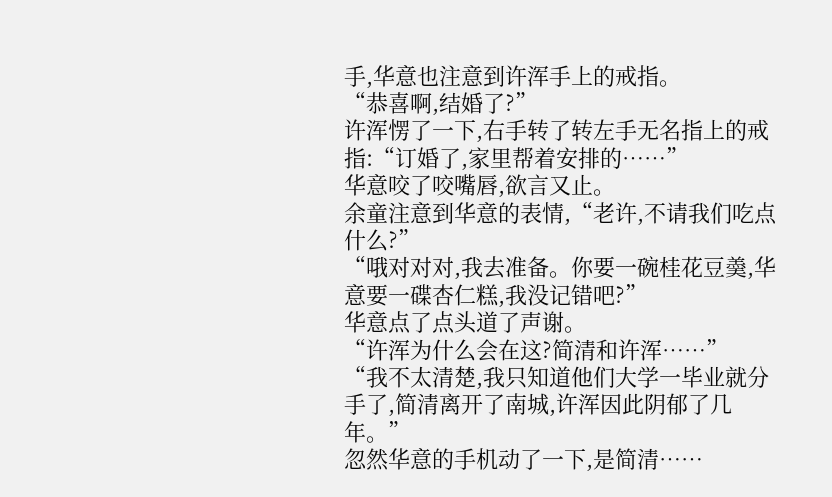手,华意也注意到许浑手上的戒指。
“恭喜啊,结婚了?”
许浑愣了一下,右手转了转左手无名指上的戒指:“订婚了,家里帮着安排的……”
华意咬了咬嘴唇,欲言又止。
余童注意到华意的表情,“老许,不请我们吃点什么?”
“哦对对对,我去准备。你要一碗桂花豆羮,华意要一碟杏仁糕,我没记错吧?”
华意点了点头道了声谢。
“许浑为什么会在这?简清和许浑……”
“我不太清楚,我只知道他们大学一毕业就分手了,简清离开了南城,许浑因此阴郁了几年。”
忽然华意的手机动了一下,是简清……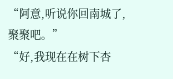“阿意,听说你回南城了,聚聚吧。”
“好,我现在在树下杏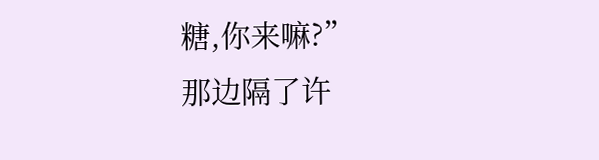糖,你来嘛?”
那边隔了许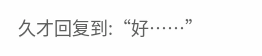久才回复到:“好……”